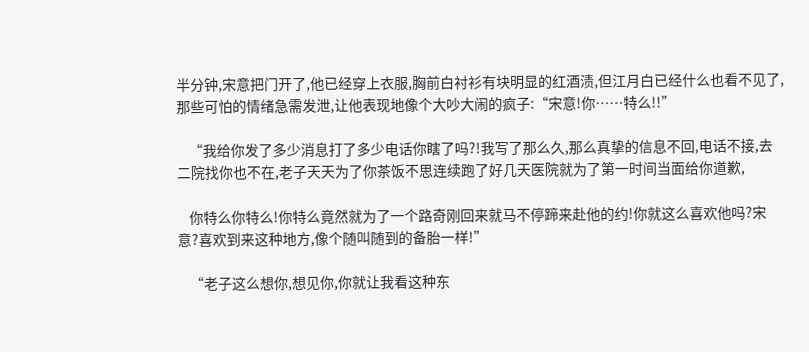半分钟,宋意把门开了,他已经穿上衣服,胸前白衬衫有块明显的红酒渍,但江月白已经什么也看不见了,那些可怕的情绪急需发泄,让他表现地像个大吵大闹的疯子:“宋意!你……特么!!”

    “我给你发了多少消息打了多少电话你瞎了吗?!我写了那么久,那么真挚的信息不回,电话不接,去二院找你也不在,老子天天为了你茶饭不思连续跑了好几天医院就为了第一时间当面给你道歉,

    你特么你特么!你特么竟然就为了一个路奇刚回来就马不停蹄来赴他的约!你就这么喜欢他吗?宋意?喜欢到来这种地方,像个随叫随到的备胎一样!”

    “老子这么想你,想见你,你就让我看这种东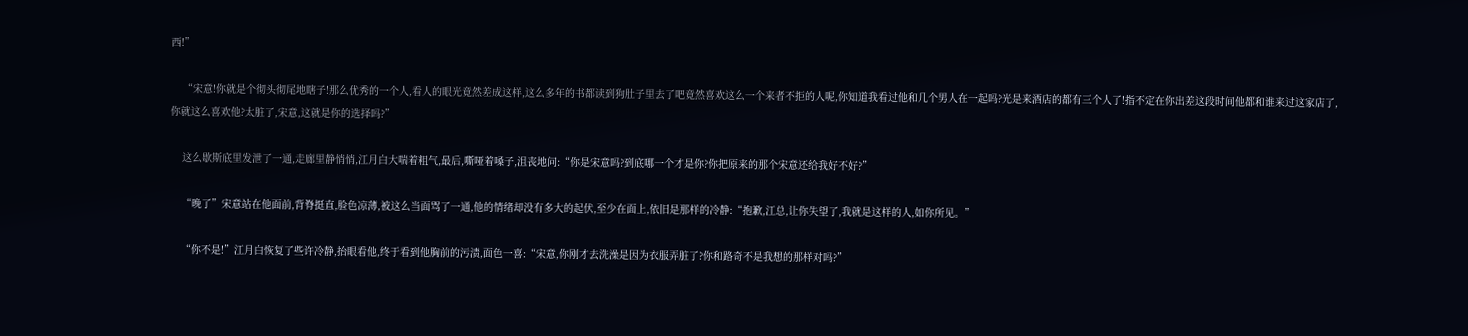西!”

    “宋意!你就是个彻头彻尾地瞎子!那么优秀的一个人,看人的眼光竟然差成这样,这么多年的书都读到狗肚子里去了吧竟然喜欢这么一个来者不拒的人呢,你知道我看过他和几个男人在一起吗?光是来酒店的都有三个人了!指不定在你出差这段时间他都和谁来过这家店了,你就这么喜欢他?太脏了,宋意,这就是你的选择吗?”

    这么歇斯底里发泄了一通,走廊里静悄悄,江月白大喘着粗气,最后,嘶哑着嗓子,沮丧地问:“你是宋意吗?到底哪一个才是你?你把原来的那个宋意还给我好不好?”

    “晚了”宋意站在他面前,背脊挺直,脸色凉薄,被这么当面骂了一通,他的情绪却没有多大的起伏,至少在面上,依旧是那样的冷静:“抱歉,江总,让你失望了,我就是这样的人,如你所见。”

    “你不是!”江月白恢复了些许冷静,抬眼看他,终于看到他胸前的污渍,面色一喜:“宋意,你刚才去洗澡是因为衣服弄脏了?你和路奇不是我想的那样对吗?”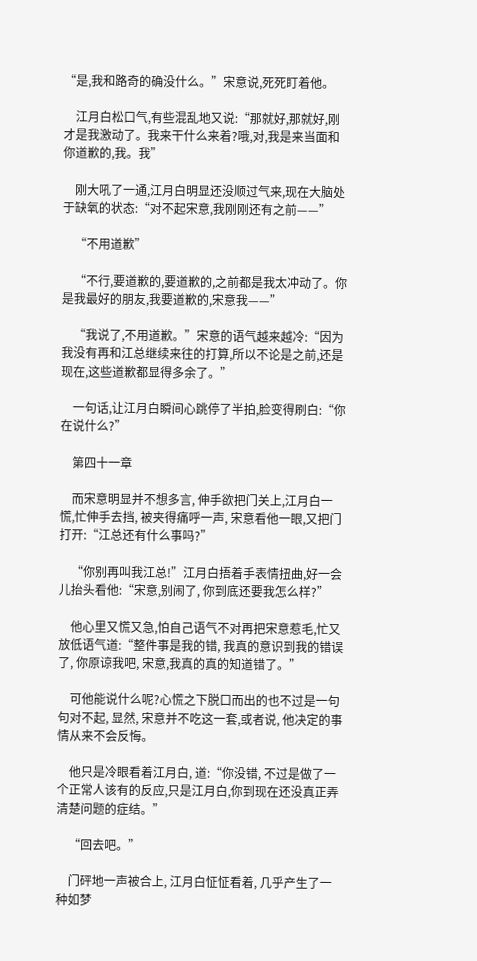“是,我和路奇的确没什么。”宋意说,死死盯着他。

    江月白松口气,有些混乱地又说:“那就好,那就好,刚才是我激动了。我来干什么来着?哦,对,我是来当面和你道歉的,我。我”

    刚大吼了一通,江月白明显还没顺过气来,现在大脑处于缺氧的状态:“对不起宋意,我刚刚还有之前——”

    “不用道歉”

    “不行,要道歉的,要道歉的,之前都是我太冲动了。你是我最好的朋友,我要道歉的,宋意我——”

    “我说了,不用道歉。”宋意的语气越来越冷:“因为我没有再和江总继续来往的打算,所以不论是之前,还是现在,这些道歉都显得多余了。”

    一句话,让江月白瞬间心跳停了半拍,脸变得刷白:“你在说什么?”

    第四十一章

    而宋意明显并不想多言, 伸手欲把门关上,江月白一慌,忙伸手去挡, 被夹得痛呼一声, 宋意看他一眼,又把门打开:“江总还有什么事吗?”

    “你别再叫我江总!”江月白捂着手表情扭曲,好一会儿抬头看他:“宋意,别闹了, 你到底还要我怎么样?”

    他心里又慌又急,怕自己语气不对再把宋意惹毛,忙又放低语气道:“整件事是我的错, 我真的意识到我的错误了, 你原谅我吧, 宋意,我真的真的知道错了。”

    可他能说什么呢?心慌之下脱口而出的也不过是一句句对不起, 显然, 宋意并不吃这一套,或者说, 他决定的事情从来不会反悔。

    他只是冷眼看着江月白, 道:“你没错, 不过是做了一个正常人该有的反应,只是江月白,你到现在还没真正弄清楚问题的症结。”

    “回去吧。”

    门砰地一声被合上, 江月白怔怔看着, 几乎产生了一种如梦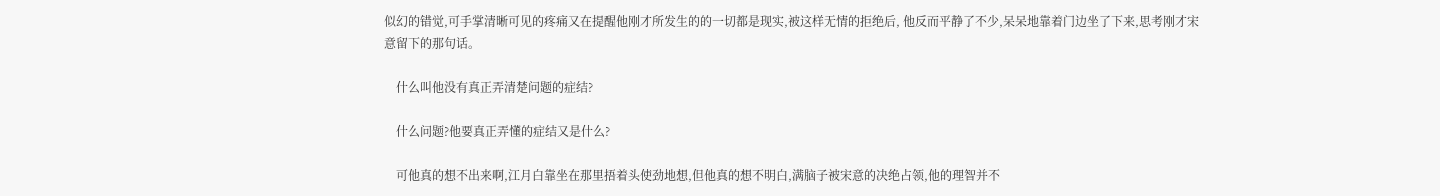似幻的错觉,可手掌清晰可见的疼痛又在提醒他刚才所发生的的一切都是现实,被这样无情的拒绝后, 他反而平静了不少,呆呆地靠着门边坐了下来,思考刚才宋意留下的那句话。

    什么叫他没有真正弄清楚问题的症结?

    什么问题?他要真正弄懂的症结又是什么?

    可他真的想不出来啊,江月白靠坐在那里捂着头使劲地想,但他真的想不明白,满脑子被宋意的决绝占领,他的理智并不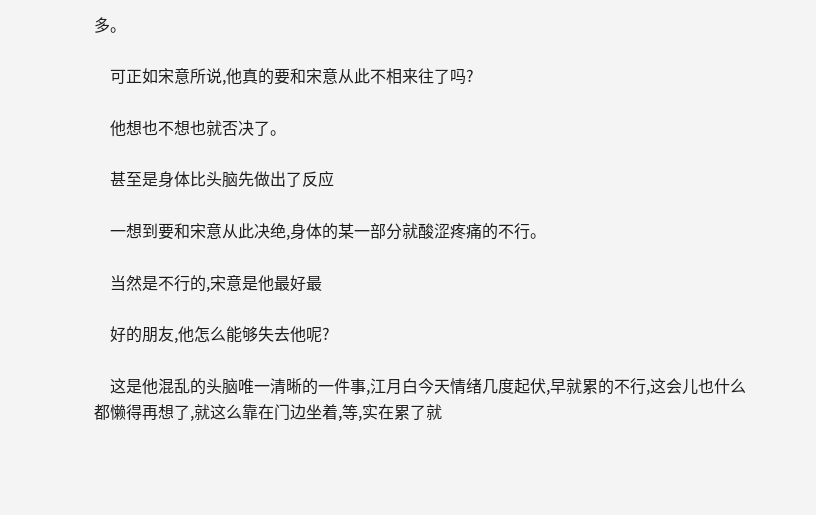多。

    可正如宋意所说,他真的要和宋意从此不相来往了吗?

    他想也不想也就否决了。

    甚至是身体比头脑先做出了反应

    一想到要和宋意从此决绝,身体的某一部分就酸涩疼痛的不行。

    当然是不行的,宋意是他最好最

    好的朋友,他怎么能够失去他呢?

    这是他混乱的头脑唯一清晰的一件事,江月白今天情绪几度起伏,早就累的不行,这会儿也什么都懒得再想了,就这么靠在门边坐着,等,实在累了就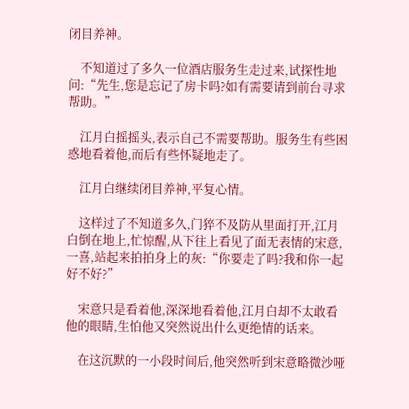闭目养神。

    不知道过了多久一位酒店服务生走过来,试探性地问:“先生,您是忘记了房卡吗?如有需要请到前台寻求帮助。”

    江月白摇摇头,表示自己不需要帮助。服务生有些困惑地看着他,而后有些怀疑地走了。

    江月白继续闭目养神,平复心情。

    这样过了不知道多久,门猝不及防从里面打开,江月白倒在地上,忙惊醒,从下往上看见了面无表情的宋意,一喜,站起来拍拍身上的灰:“你要走了吗?我和你一起好不好?”

    宋意只是看着他,深深地看着他,江月白却不太敢看他的眼睛,生怕他又突然说出什么更绝情的话来。

    在这沉默的一小段时间后,他突然听到宋意略微沙哑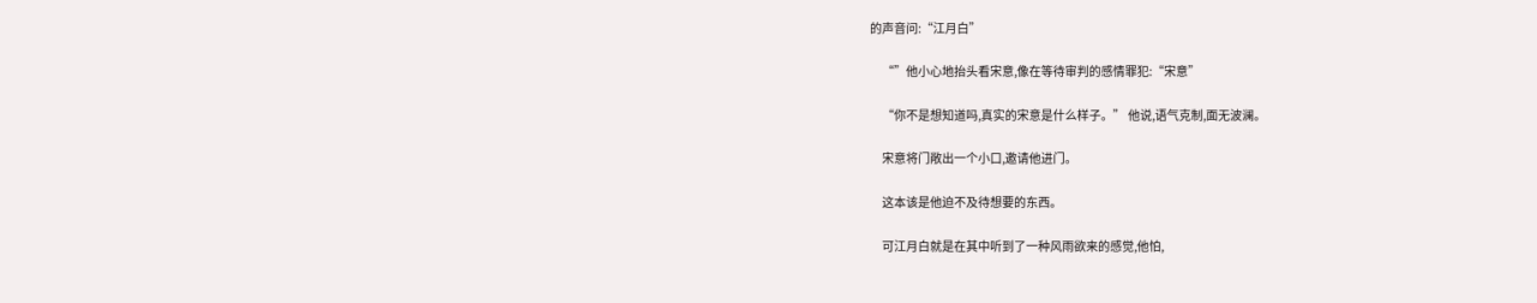的声音问:“江月白”

    “”他小心地抬头看宋意,像在等待审判的感情罪犯:“宋意”

    “你不是想知道吗,真实的宋意是什么样子。” 他说,语气克制,面无波澜。

    宋意将门敞出一个小口,邀请他进门。

    这本该是他迫不及待想要的东西。

    可江月白就是在其中听到了一种风雨欲来的感觉,他怕,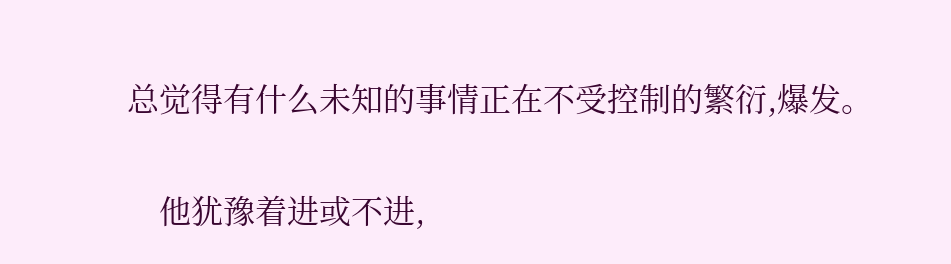总觉得有什么未知的事情正在不受控制的繁衍,爆发。

    他犹豫着进或不进,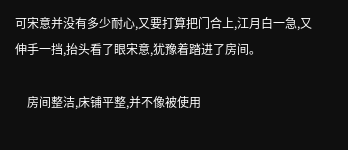可宋意并没有多少耐心,又要打算把门合上,江月白一急,又伸手一挡,抬头看了眼宋意,犹豫着踏进了房间。

    房间整洁,床铺平整,并不像被使用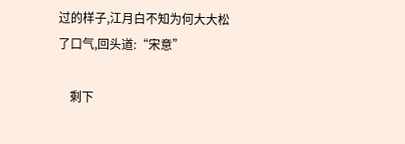过的样子,江月白不知为何大大松了口气,回头道:“宋意”

    剩下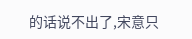的话说不出了,宋意只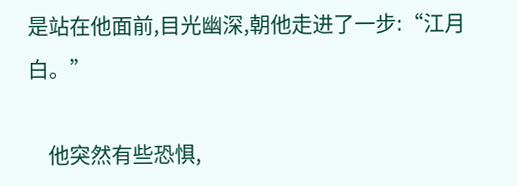是站在他面前,目光幽深,朝他走进了一步:“江月白。”

    他突然有些恐惧,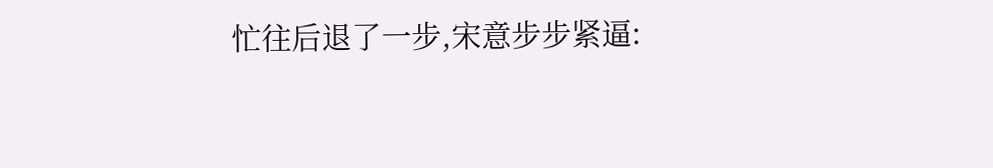忙往后退了一步,宋意步步紧逼: